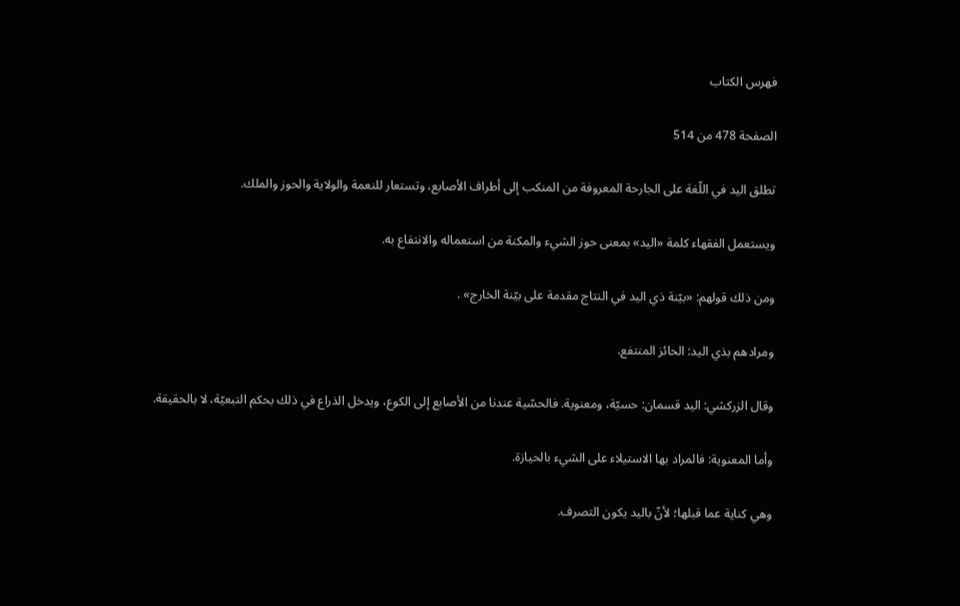فهرس الكتاب

الصفحة 478 من 514

تطلق اليد في اللّغة على الجارحة المعروفة من المنكب إلى أطراف الأصابع، وتستعار للنعمة والولاية والحوز والملك.

ويستعمل الفقهاء كلمة «اليد» بمعنى حوز الشيء والمكنة من استعماله والانتفاع به.

ومن ذلك قولهم: «بيّنة ذي اليد في النتاج مقدمة على بيّنة الخارج» .

ومرادهم بذي اليد: الحائز المنتفع.

وقال الزركشي: اليد قسمان: حسيّة، ومعنوية. فالحسّية عندنا من الأصابع إلى الكوع، ويدخل الذراع في ذلك بحكم التبعيّة، لا بالحقيقة.

وأما المعنوية: فالمراد بها الاستيلاء على الشيء بالحيازة.

وهي كناية عما قبلها؛ لأنّ باليد يكون التصرف.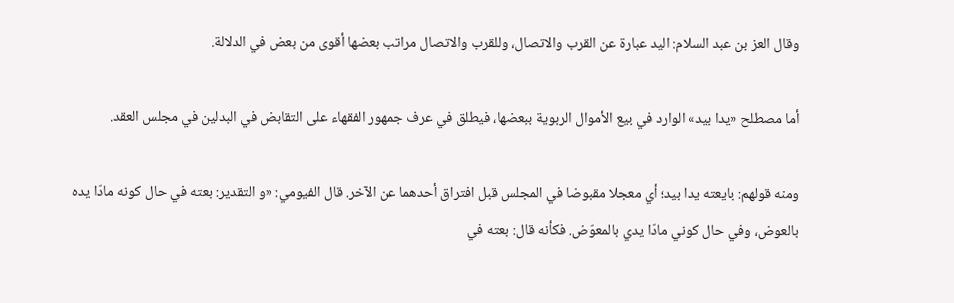وقال العز بن عبد السلام: اليد عبارة عن القرب والاتصال، وللقرب والاتصال مراتب بعضها أقوى من بعض في الدلالة.

أما مصطلح «يدا بيد» الوارد في بيع الأموال الربوية ببعضها، فيطلق في عرف جمهور الفقهاء على التقابض في البدلين في مجلس العقد.

ومنه قولهم: بايعته يدا بيد؛ أي معجلا مقبوضا في المجلس قبل افتراق أحدهما عن الآخر. قال الفيومي: «و التقدير: بعته في حال كونه مادّا يده بالعوض، وفي حال كوني مادّا يدي بالمعوّض. فكأنه قال: بعته في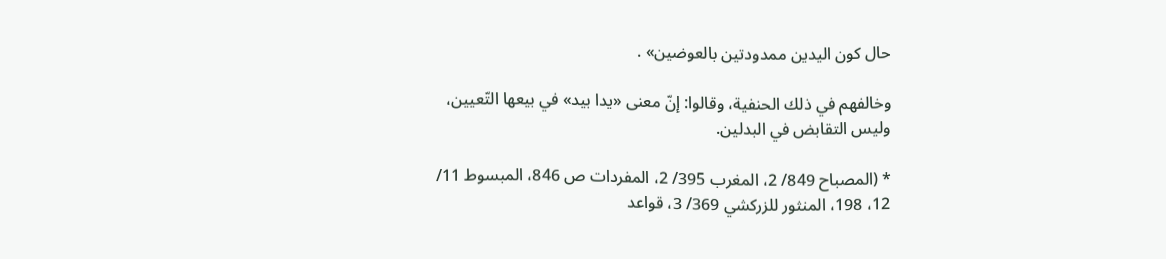حال كون اليدين ممدودتين بالعوضين» .

وخالفهم في ذلك الحنفية، وقالوا: إنّ معنى «يدا بيد» في بيعها التّعيين، وليس التقابض في البدلين.

* (المصباح 849/ 2، المغرب 395/ 2، المفردات ص 846، المبسوط 11/ 12، 198، المنثور للزركشي 369/ 3، قواعد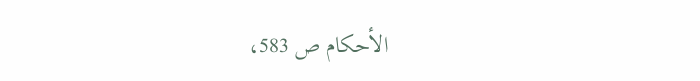الأحكام ص 583،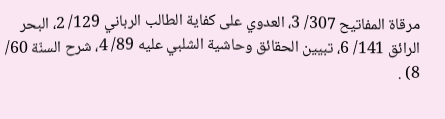مرقاة المفاتيح 307/ 3، العدوي على كفاية الطالب الرباني 129/ 2، البحر الرائق 141/ 6، تبيين الحقائق وحاشية الشلبي عليه 89/ 4، شرح السنّة 60/ 8) .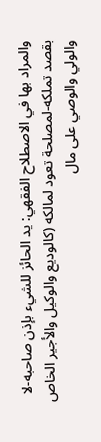والمراد بها في الاصطلاح الفقهي: يد الحائز للشيء بإذن صاحبه-لا بقصد تملكه-لمصلحة تعود لمالكه (كالوديع والوكيل والأجير الخاص والولي والوصي على مال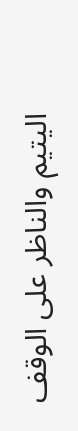اليتيم والناظر على الوقف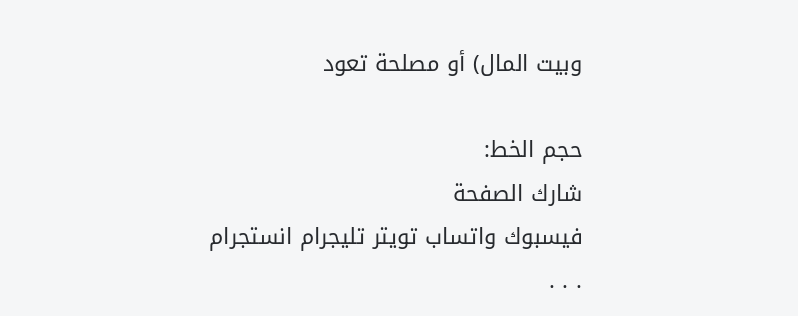وبيت المال) أو مصلحة تعود

حجم الخط:
شارك الصفحة
فيسبوك واتساب تويتر تليجرام انستجرام
. . .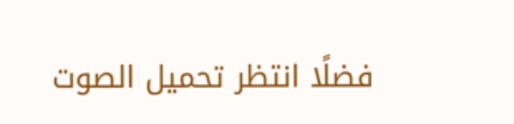فضلًا انتظر تحميل الصوت